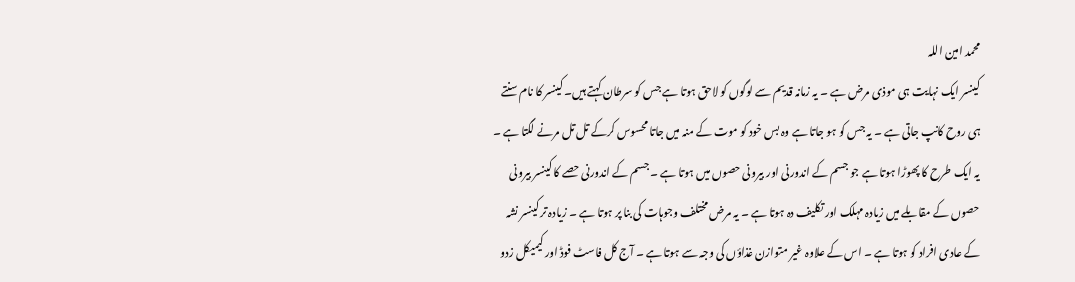محمد امین اللہ
کینسر ایک نہایت ہی موذی مرض ہے ۔ یہ زمانہ قدیم سے لوگوں کو لاحق ہوتا ہے جس کو سرطان کہتے ہیں۔ کینسر کا نام سنتے ہی روح کانپ جاتی ہے ۔ یہ جس کو ہو جاتا ہے وہ بس خود کو موت کے منہ میں جاتا محسوس کرکے تل تل مرنے لگتا ہے ۔ یہ ایک طرح کا پھوڑا ہوتا ہے جو جسم کے اندورنی اور بیرونی حصوں میں ہوتا ہے ۔ جسم کے اندورنی حصے کا کینسر بیرونی حصوں کے مقابلے میں زیادہ مہلک اور تکلیف دہ ہوتا ہے ۔ یہ مرض مختلف وجوہات کی بنا پر ہوتا ہے ۔ زیادہ تر کینسر نشہ کے عادی افراد کو ہوتا ہے ۔ اس کے علاوہ غیر متوازن غذاؤں کی وجہ سے ہوتا ہے ۔ آج کل فاسٹ فوڈ اور کیمیکل زدو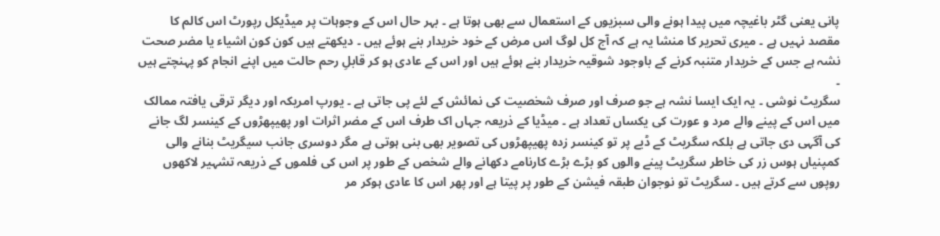پانی یعنی گٹر باغیچہ میں پیدا ہونے والی سبزیوں کے استعمال سے بھی ہوتا ہے ۔ بہر حال اس کے وجوہات پر میڈیکل رپورٹ اس کالم کا مقصد نہیں ہے ۔ میری تحریر کا منشا یہ ہے کہ آج کل لوگ اس مرض کے خود خریدار بنے ہوئے ہیں ۔ دیکھتے ہیں کون کون اشیاء یا مضر صحت نشہ ہے جس کے خریدار متنبہ کرنے کے باوجود شوقیہ خریدار بنے ہوئے ہیں اور اس کے عادی ہو کر قابلِ رحم حالت میں اپنے انجام کو پہنچتے ہیں ۔
سگریٹ نوشی ۔ یہ ایک ایسا نشہ ہے جو صرف اور صرف شخصیت کی نمائش کے لئے پی جاتی ہے ۔ یورپ امریکہ اور دیگر ترقی یافتہ ممالک میں اس کے پینے والے مرد و عورت کی یکساں تعداد ہے ۔ میڈیا کے ذریعہ جہاں اک طرف اس کے مضر اثرات اور پھیپھڑوں کے کینسر لگ جانے کی آگہی دی جاتی ہے بلکہ سگریٹ کے ڈبے پر تو کینسر زدہ پھیپھڑوں کی تصویر بھی بنی ہوتی ہے مگر دوسری جانب سیگریٹ بنانے والی کمپنیاں ہوس زر کی خاطر سگریٹ پینے والوں کو بڑے بڑے کارنامے دکھانے والے شخص کے طور پر اس کی فلموں کے ذریعہ تشہیر لاکھوں روپوں سے کرتے ہیں ۔ سگریٹ تو نوجوان طبقہ فیشن کے طور پر پیتا ہے اور پھر اس کا عادی ہوکر مر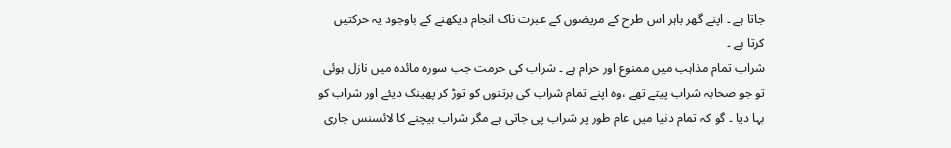جاتا ہے ۔ اپنے گھر باہر اس طرح کے مریضوں کے عبرت ناک انجام دیکھنے کے باوجود یہ حرکتیں کرتا ہے ۔
شراب تمام مذاہب میں ممنوع اور حرام ہے ۔ شراب کی حرمت جب سورہ مائدہ میں نازل ہوئی تو جو صحابہ شراب پیتے تھے ،وہ اپنے تمام شراب کی برتنوں کو توڑ کر پھینک دیئے اور شراب کو بہا دیا ۔ گو کہ تمام دنیا میں عام طور پر شراب پی جاتی ہے مگر شراب بیچنے کا لائسنس جاری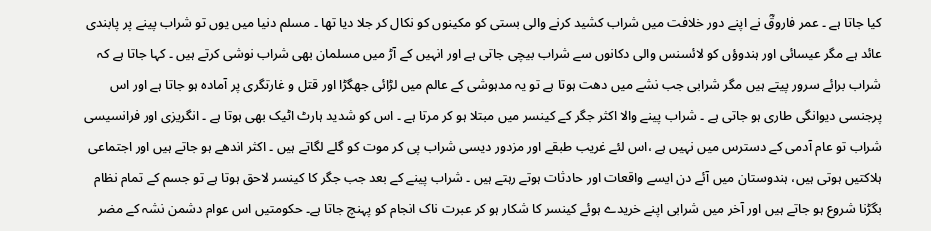کیا جاتا ہے ۔ عمر فاروقؓ نے اپنے دور خلافت میں شراب کشید کرنے والی بستی کو مکینوں کو نکال کر جلا دیا تھا ۔ مسلم دنیا میں یوں تو شراب پینے پر پابندی عائد ہے مگر عیسائی اور ہندوؤں کو لائسنس والی دکانوں سے شراب بیچی جاتی ہے اور انہیں کے آڑ میں مسلمان بھی شراب نوشی کرتے ہیں ۔ کہا جاتا ہے کہ شراب برائے سرور پیتے ہیں مگر شرابی جب نشے میں دھت ہوتا ہے تو یہ مدہوشی کے عالم میں لڑائی جھگڑا اور قتل و غارتگری پر آمادہ ہو جاتا ہے اور اس پرجنسی دیوانگی طاری ہو جاتی ہے ۔ شراب پینے والا اکثر جگر کے کینسر میں مبتلا ہو کر مرتا ہے ۔ اس کو شدید ہارٹ اٹیک بھی ہوتا ہے ۔ انگریزی اور فرانسیسی شراب تو عام آدمی کے دسترس میں نہیں ہے ،اس لئے غریب طبقے اور مزدور دیسی شراب پی کر موت کو گلے لگاتے ہیں ۔ اکثر اندھے ہو جاتے ہیں اور اجتماعی ہلاکتیں ہوتی ہیں، ہندوستان میں آئے دن ایسے واقعات اور حادثات ہوتے رہتے ہیں ۔ شراب پینے کے بعد جب جگر کا کینسر لاحق ہوتا ہے تو جسم کے تمام نظام بگڑنا شروع ہو جاتے ہیں اور آخر میں شرابی اپنے خریدے ہوئے کینسر کا شکار ہو کر عبرت ناک انجام کو پہنچ جاتا ہے۔ حکومتیں اس عوام دشمن نشہ کے مضر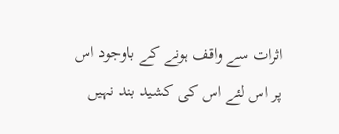اثرات سے واقف ہونے کے باوجود اس پر اس لئے اس کی کشید بند نہیں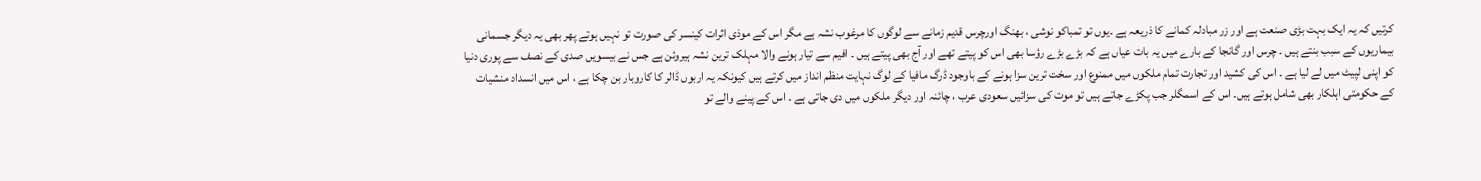کرتیں کہ یہ ایک بہت بڑی صنعت ہے اور زر مبادلہ کمانے کا ذریعہ ہے ۔یوں تو تمباکو نوشی ، بھنگ اورچرس قدیم زمانے سے لوگوں کا مرغوب نشہ ہے مگر اس کے موذی اثرات کینسر کی صورت تو نہیں ہوتے پھر بھی یہ دیگر جسمانی بیماریوں کے سبب بنتے ہیں ۔ چرس اور گانجا کے بارے میں یہ بات عیاں ہے کہ بڑے بڑے رؤسا بھی اس کو پیتے تھے اور آج بھی پیتے ہیں ۔ افیم سے تیار ہونے والا مہلک ترین نشہ ہیروئن ہے جس نے بیسویں صدی کے نصف سے پوری دنیا کو اپنی لپیٹ میں لے لیا ہے ۔ اس کی کشید اور تجارت تمام ملکوں میں ممنوع اور سخت ترین سزا ہونے کے باوجود ڈرگ مافیا کے لوگ نہایت منظم انداز میں کرتے ہیں کیونکہ یہ اربوں ڈالر کا کاروبار بن چکا ہے ، اس میں انسداد منشیات کے حکومتی اہلکار بھی شامل ہوتے ہیں۔ اس کے اسمگلر جب پکڑے جاتے ہیں تو موت کی سزائیں سعودی عرب ، چائنہ اور دیگر ملکوں میں دی جاتی ہے ۔ اس کے پینے والے تو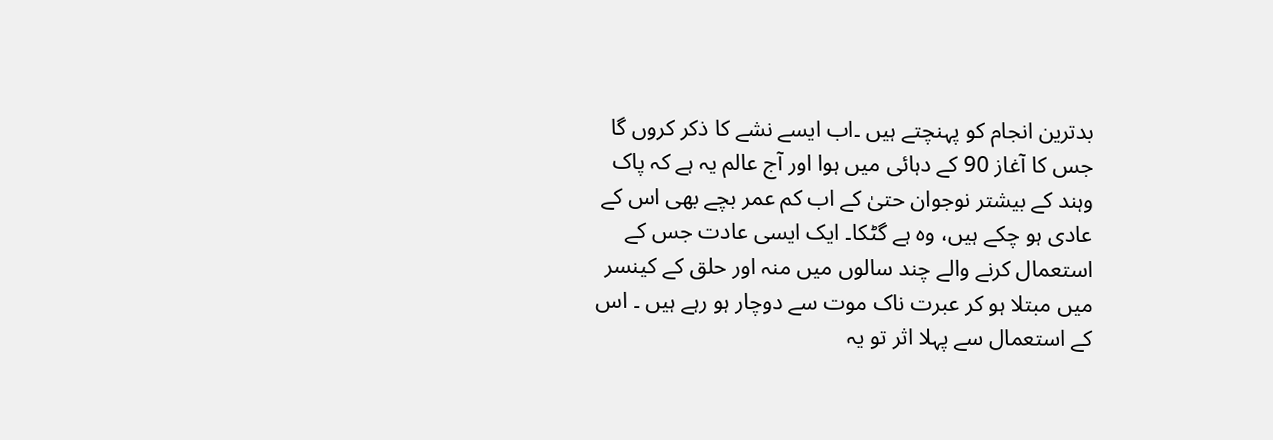بدترین انجام کو پہنچتے ہیں ۔اب ایسے نشے کا ذکر کروں گا جس کا آغاز 90 کے دہائی میں ہوا اور آج عالم یہ ہے کہ پاک وہند کے بیشتر نوجوان حتیٰ کے اب کم عمر بچے بھی اس کے عادی ہو چکے ہیں، وہ ہے گٹکا۔ ایک ایسی عادت جس کے استعمال کرنے والے چند سالوں میں منہ اور حلق کے کینسر میں مبتلا ہو کر عبرت ناک موت سے دوچار ہو رہے ہیں ۔ اس کے استعمال سے پہلا اثر تو یہ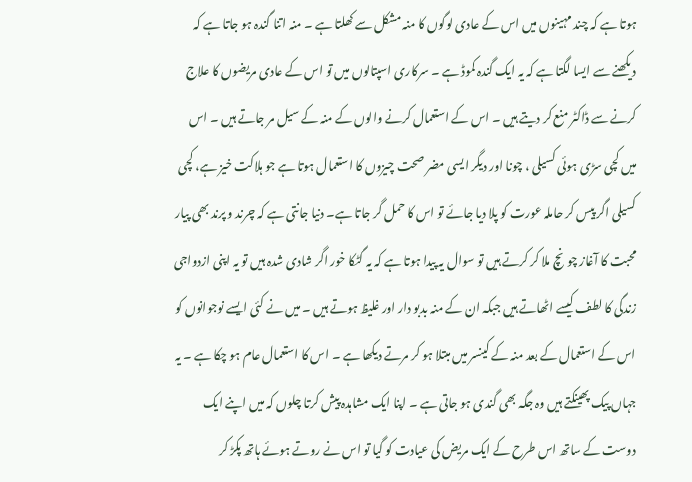ہوتا ہے کہ چند مہینوں میں اس کے عادی لوگوں کا منہ مشکل سے کھلتا ہے ۔ منہ اتنا گندہ ہو جاتا ہے کہ دیکھنے سے ایسا لگتا ہے کہ یہ ایک گندہ کموڈ ہے ۔ سرکاری اسپتالوں میں تو اس کے عادی مریضوں کا علاج کرنے سے ڈاکٹر منع کر دیتے ہیں ۔ اس کے استعمال کرنے والوں کے منہ کے سیل مر جاتے ہیں ۔ اس میں کچی سڑی ہوئی کسیلی ، چونا اور دیگر ایسی مضر صحت چیزوں کا استعمال ہوتا ہے جو ہلاکت خیز ہے، کچی کسیلی اگر پیس کر حاملہ عورت کو پلا دیا جائے تو اس کا حمل گر جاتا ہے۔ دنیا جانتی ہے کہ چرند و پرند بھی پیار محبت کا آغاز چونچ ملا کر کرتے ہیں تو سوال یہ پیدا ہوتا ہے کہ یہ گٹکا خور اگر شادی شدہ ہیں تو یہ اپنی ازدواجی زندگی کا لطف کیسے اٹھاتے ہیں جبکہ ان کے منہ بدبو دار اور غلیظ ہوتے ہیں ۔ میں نے کئی ایسے نوجوانوں کو اس کے استعمال کے بعد منہ کے کینسر میں مبتلا ہو کر مرتے دیکھا ہے ۔ اس کا استعمال عام ہو چکا ہے ۔ یہ جہاں پیک پھینکتے ہیں وہ جگہ بھی گندی ہو جاتی ہے ۔ اپنا ایک مشاہدہ پیش کرتا چلوں کہ میں اپنے ایک دوست کے ساتھ اس طرح کے ایک مریض کی عیادت کو گیا تو اس نے روتے ہوئے ہاتھ پکڑ کر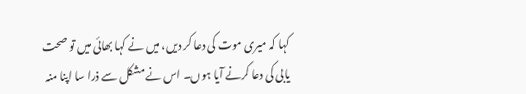کہا کہ میری موت کی دعا کر دیں، میں نے کہا بھائی میں تو صحت یابی کی دعا کرنے آیا ہوں۔ اس نے مشکل سے ذرا سا اپنا منہ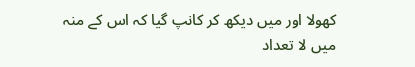کھولا اور میں دیکھ کر کانپ گیا کہ اس کے منہ میں لا تعداد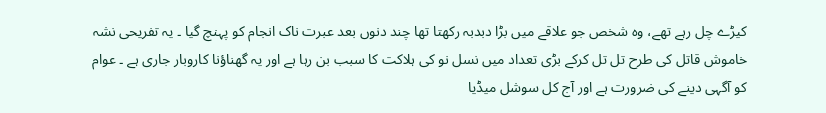کیڑے چل رہے تھے، وہ شخص جو علاقے میں بڑا دبدبہ رکھتا تھا چند دنوں بعد عبرت ناک انجام کو پہنچ گیا ۔ یہ تفریحی نشہ خاموش قاتل کی طرح تل تل کرکے بڑی تعداد میں نسل نو کی ہلاکت کا سبب بن رہا ہے اور یہ گھناؤنا کاروبار جاری ہے ۔ عوام کو آگہی دینے کی ضرورت ہے اور آج کل سوشل میڈیا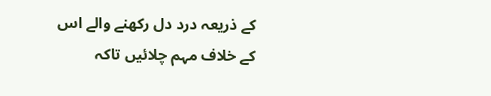کے ذریعہ درد دل رکھنے والے اس کے خلاف مہم چلائیں تاکہ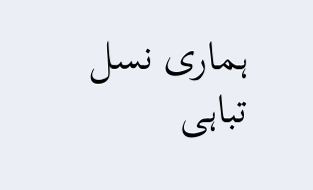ہماری نسل تباہی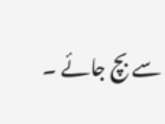سے بچ جائے ۔